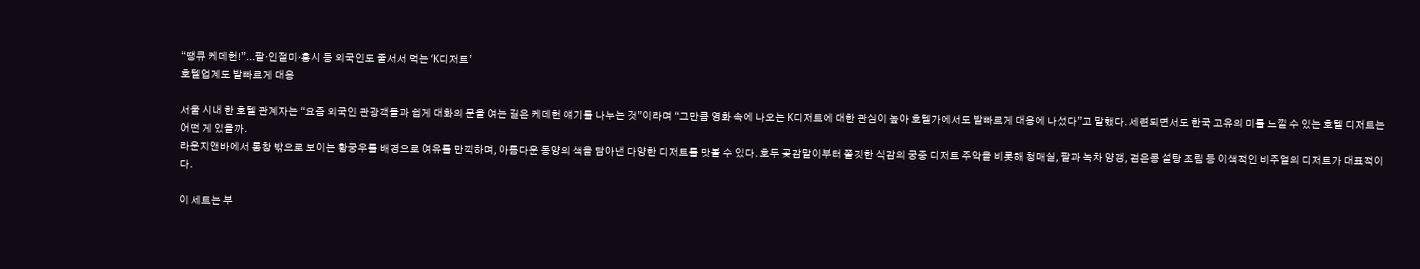“땡큐 케데헌!”...팥·인절미·홍시 등 외국인도 줄서서 먹는 ‘K디저트’
호텔업계도 발빠르게 대응

서울 시내 한 호텔 관계자는 “요즘 외국인 관광객들과 쉽게 대화의 문을 여는 길은 케데헌 얘기를 나누는 것”이라며 “그만큼 영화 속에 나오는 K디저트에 대한 관심이 높아 호텔가에서도 발빠르게 대응에 나섰다”고 말했다. 세련되면서도 한국 고유의 미를 느낄 수 있는 호텔 디저트는 어떤 게 있을까.
라운지앤바에서 통창 밖으로 보이는 황궁우를 배경으로 여유를 만끽하며, 아름다운 동양의 색을 담아낸 다양한 디저트를 맛볼 수 있다. 호두 곶감말이부터 쫄깃한 식감의 궁중 디저트 주악을 비롯해 청매실, 팥과 녹차 양갱, 검은콩 설탕 조림 등 이색적인 비주얼의 디저트가 대표적이다.

이 세트는 부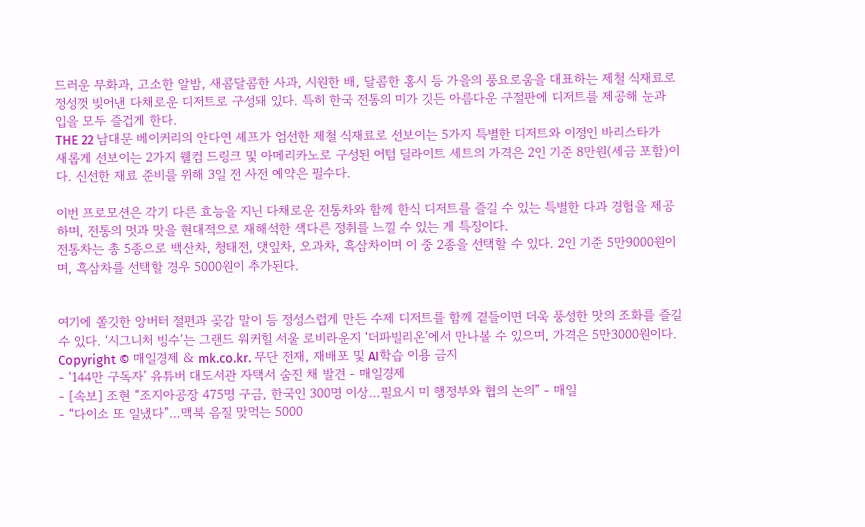드러운 무화과, 고소한 알밤, 새콤달콤한 사과, 시원한 배, 달콤한 홍시 등 가을의 풍요로움을 대표하는 제철 식재료로 정성껏 빚어낸 다채로운 디저트로 구성돼 있다. 특히 한국 전통의 미가 깃든 아름다운 구절판에 디저트를 제공해 눈과 입을 모두 즐겁게 한다.
THE 22 남대문 베이커리의 안다연 셰프가 엄선한 제철 식재료로 선보이는 5가지 특별한 디저트와 이정인 바리스타가 새롭게 선보이는 2가지 웰컴 드링크 및 아메리카노로 구성된 어텀 딜라이트 세트의 가격은 2인 기준 8만원(세금 포함)이다. 신선한 재료 준비를 위해 3일 전 사전 예약은 필수다.

이번 프로모션은 각기 다른 효능을 지닌 다채로운 전통차와 함께 한식 디저트를 즐길 수 있는 특별한 다과 경험을 제공하며, 전통의 멋과 맛을 현대적으로 재해석한 색다른 정취를 느낄 수 있는 게 특징이다.
전통차는 총 5종으로 백산차, 청태전, 댓잎차, 오과차, 흑삼차이며 이 중 2종을 선택할 수 있다. 2인 기준 5만9000원이며, 흑삼차를 선택할 경우 5000원이 추가된다.


여기에 쫄깃한 앙버터 절편과 곶감 말이 등 정성스럽게 만든 수제 디저트를 함께 곁들이면 더욱 풍성한 맛의 조화를 즐길 수 있다. ‘시그니처 빙수’는 그랜드 워커힐 서울 로비라운지 ‘더파빌리온’에서 만나볼 수 있으며, 가격은 5만3000원이다.
Copyright © 매일경제 & mk.co.kr. 무단 전재, 재배포 및 AI학습 이용 금지
- ‘144만 구독자’ 유튜버 대도서관 자택서 숨진 채 발견 - 매일경제
- [속보] 조현 “조지아공장 475명 구금, 한국인 300명 이상…필요시 미 행정부와 협의 논의” - 매일
- “다이소 또 일냈다”…맥북 음질 맞먹는 5000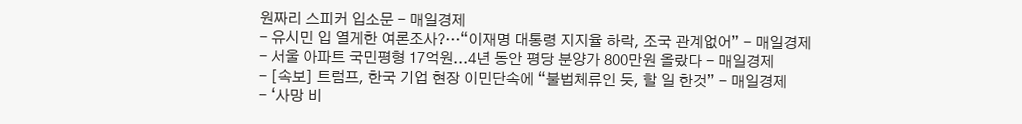원짜리 스피커 입소문 - 매일경제
- 유시민 입 열게한 여론조사?…“이재명 대통령 지지율 하락, 조국 관계없어” - 매일경제
- 서울 아파트 국민평형 17억원...4년 동안 평당 분양가 800만원 올랐다 - 매일경제
- [속보] 트럼프, 한국 기업 현장 이민단속에 “불법체류인 듯, 할 일 한것” - 매일경제
- ‘사망 비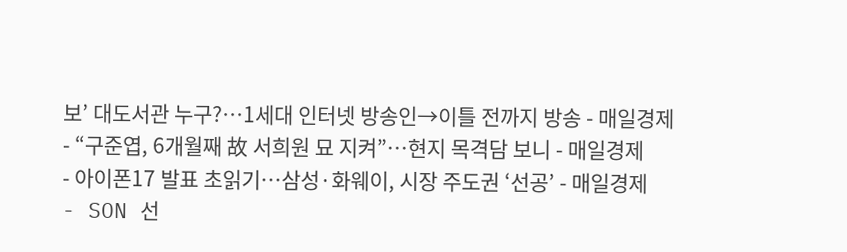보’ 대도서관 누구?…1세대 인터넷 방송인→이틀 전까지 방송 - 매일경제
- “구준엽, 6개월째 故 서희원 묘 지켜”…현지 목격담 보니 - 매일경제
- 아이폰17 발표 초읽기…삼성·화웨이, 시장 주도권 ‘선공’ - 매일경제
- SON 선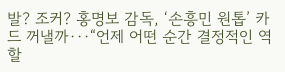발? 조커? 홍명보 감독, ‘손흥민 원톱’ 카드 꺼낼까···“언제 어떤 순간 결정적인 역할